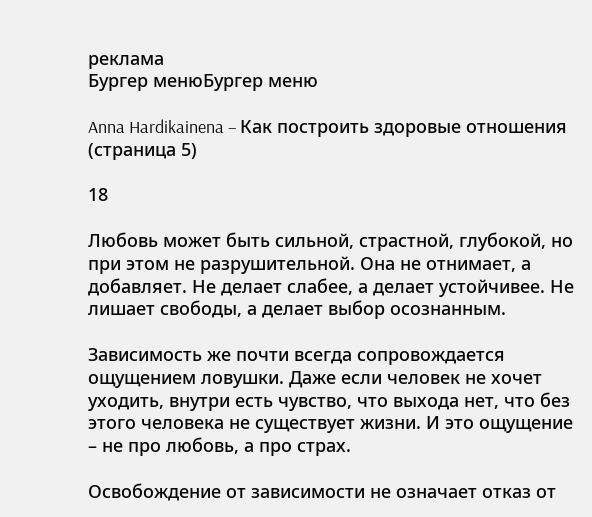реклама
Бургер менюБургер меню

Anna Hardikainena – Как построить здоровые отношения (страница 5)

18

Любовь может быть сильной, страстной, глубокой, но при этом не разрушительной. Она не отнимает, а добавляет. Не делает слабее, а делает устойчивее. Не лишает свободы, а делает выбор осознанным.

Зависимость же почти всегда сопровождается ощущением ловушки. Даже если человек не хочет уходить, внутри есть чувство, что выхода нет, что без этого человека не существует жизни. И это ощущение – не про любовь, а про страх.

Освобождение от зависимости не означает отказ от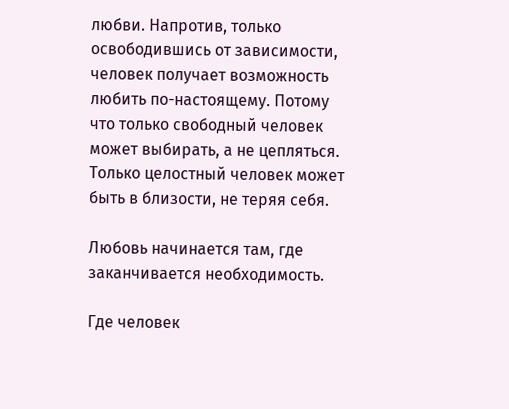любви. Напротив, только освободившись от зависимости, человек получает возможность любить по-настоящему. Потому что только свободный человек может выбирать, а не цепляться. Только целостный человек может быть в близости, не теряя себя.

Любовь начинается там, где заканчивается необходимость.

Где человек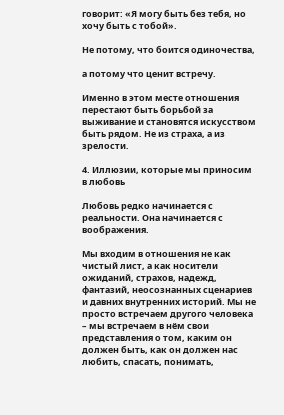говорит: «Я могу быть без тебя, но хочу быть с тобой».

Не потому, что боится одиночества,

а потому что ценит встречу.

Именно в этом месте отношения перестают быть борьбой за выживание и становятся искусством быть рядом. Не из страха, а из зрелости.

4. Иллюзии, которые мы приносим в любовь

Любовь редко начинается с реальности. Она начинается с воображения.

Мы входим в отношения не как чистый лист, а как носители ожиданий, страхов, надежд, фантазий, неосознанных сценариев и давних внутренних историй. Мы не просто встречаем другого человека – мы встречаем в нём свои представления о том, каким он должен быть, как он должен нас любить, спасать, понимать,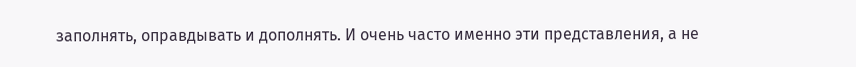заполнять, оправдывать и дополнять. И очень часто именно эти представления, а не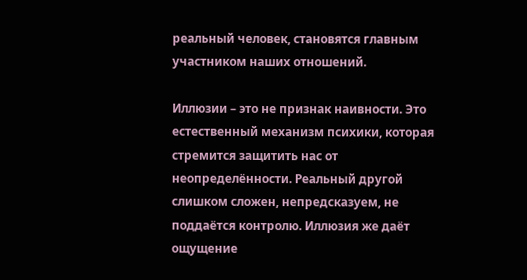реальный человек, становятся главным участником наших отношений.

Иллюзии – это не признак наивности. Это естественный механизм психики, которая стремится защитить нас от неопределённости. Реальный другой слишком сложен, непредсказуем, не поддаётся контролю. Иллюзия же даёт ощущение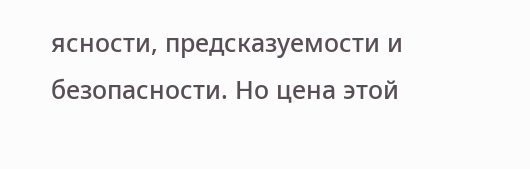ясности, предсказуемости и безопасности. Но цена этой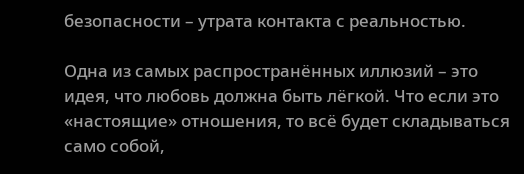безопасности – утрата контакта с реальностью.

Одна из самых распространённых иллюзий – это идея, что любовь должна быть лёгкой. Что если это «настоящие» отношения, то всё будет складываться само собой,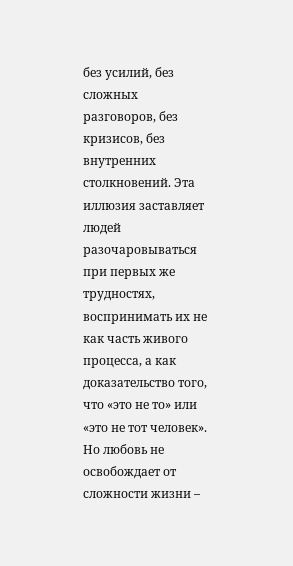без усилий, без сложных разговоров, без кризисов, без внутренних столкновений. Эта иллюзия заставляет людей разочаровываться при первых же трудностях, воспринимать их не как часть живого процесса, а как доказательство того, что «это не то» или «это не тот человек». Но любовь не освобождает от сложности жизни –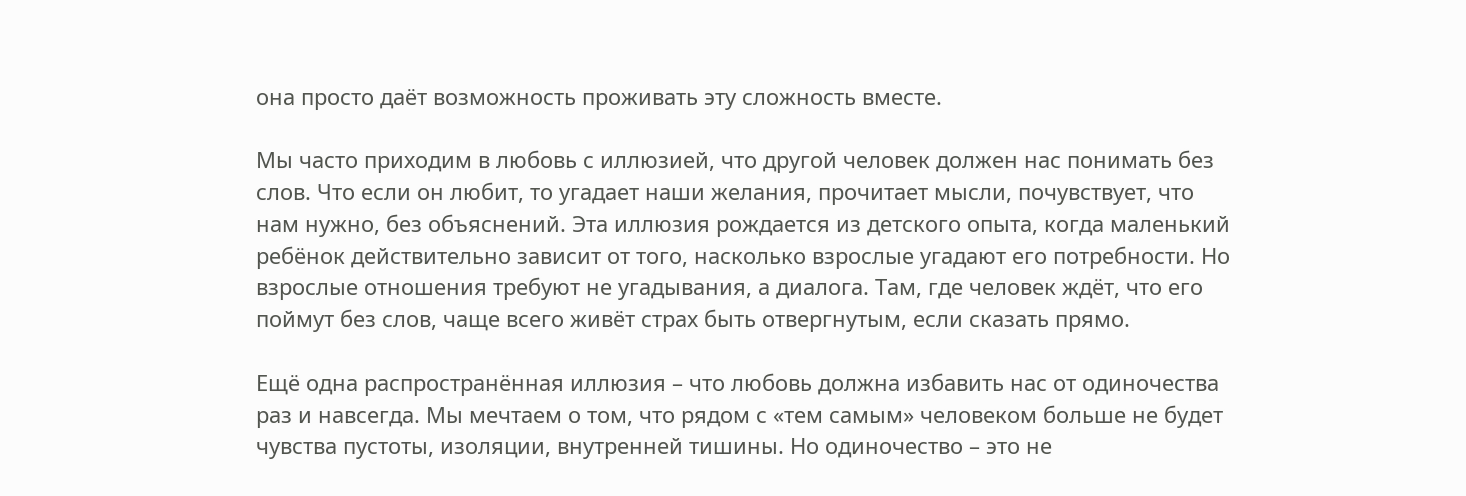она просто даёт возможность проживать эту сложность вместе.

Мы часто приходим в любовь с иллюзией, что другой человек должен нас понимать без слов. Что если он любит, то угадает наши желания, прочитает мысли, почувствует, что нам нужно, без объяснений. Эта иллюзия рождается из детского опыта, когда маленький ребёнок действительно зависит от того, насколько взрослые угадают его потребности. Но взрослые отношения требуют не угадывания, а диалога. Там, где человек ждёт, что его поймут без слов, чаще всего живёт страх быть отвергнутым, если сказать прямо.

Ещё одна распространённая иллюзия – что любовь должна избавить нас от одиночества раз и навсегда. Мы мечтаем о том, что рядом с «тем самым» человеком больше не будет чувства пустоты, изоляции, внутренней тишины. Но одиночество – это не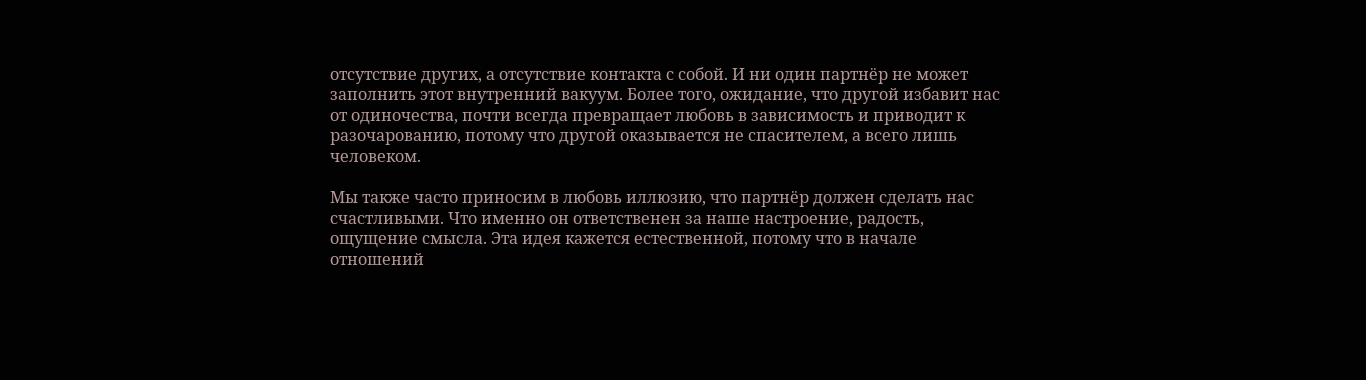отсутствие других, а отсутствие контакта с собой. И ни один партнёр не может заполнить этот внутренний вакуум. Более того, ожидание, что другой избавит нас от одиночества, почти всегда превращает любовь в зависимость и приводит к разочарованию, потому что другой оказывается не спасителем, а всего лишь человеком.

Мы также часто приносим в любовь иллюзию, что партнёр должен сделать нас счастливыми. Что именно он ответственен за наше настроение, радость, ощущение смысла. Эта идея кажется естественной, потому что в начале отношений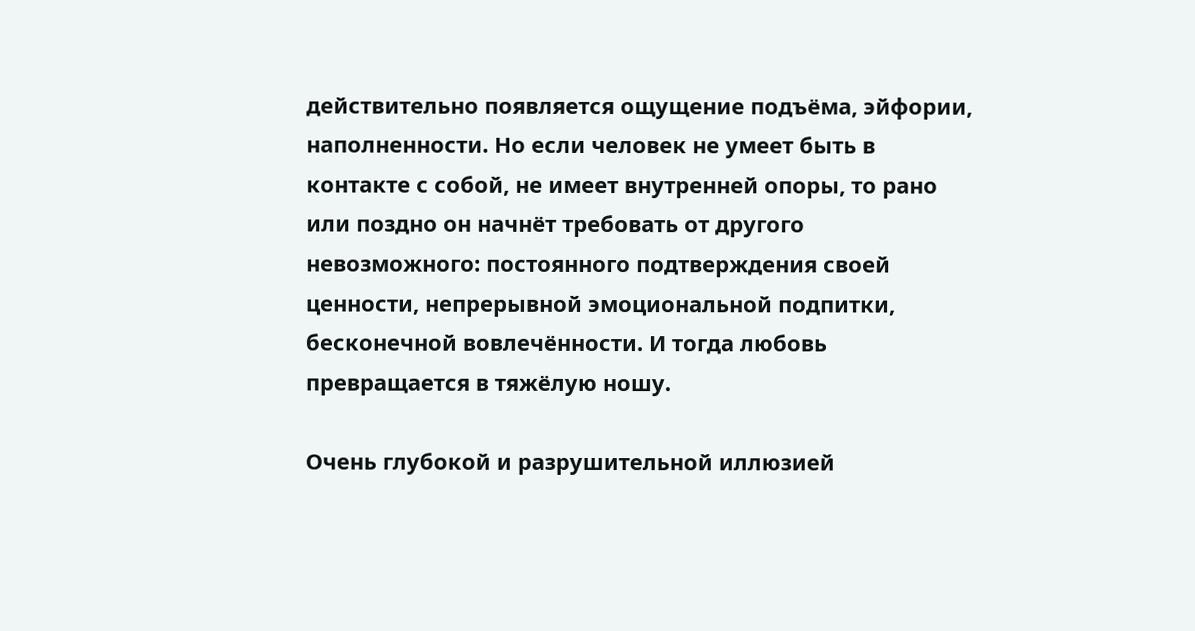действительно появляется ощущение подъёма, эйфории, наполненности. Но если человек не умеет быть в контакте с собой, не имеет внутренней опоры, то рано или поздно он начнёт требовать от другого невозможного: постоянного подтверждения своей ценности, непрерывной эмоциональной подпитки, бесконечной вовлечённости. И тогда любовь превращается в тяжёлую ношу.

Очень глубокой и разрушительной иллюзией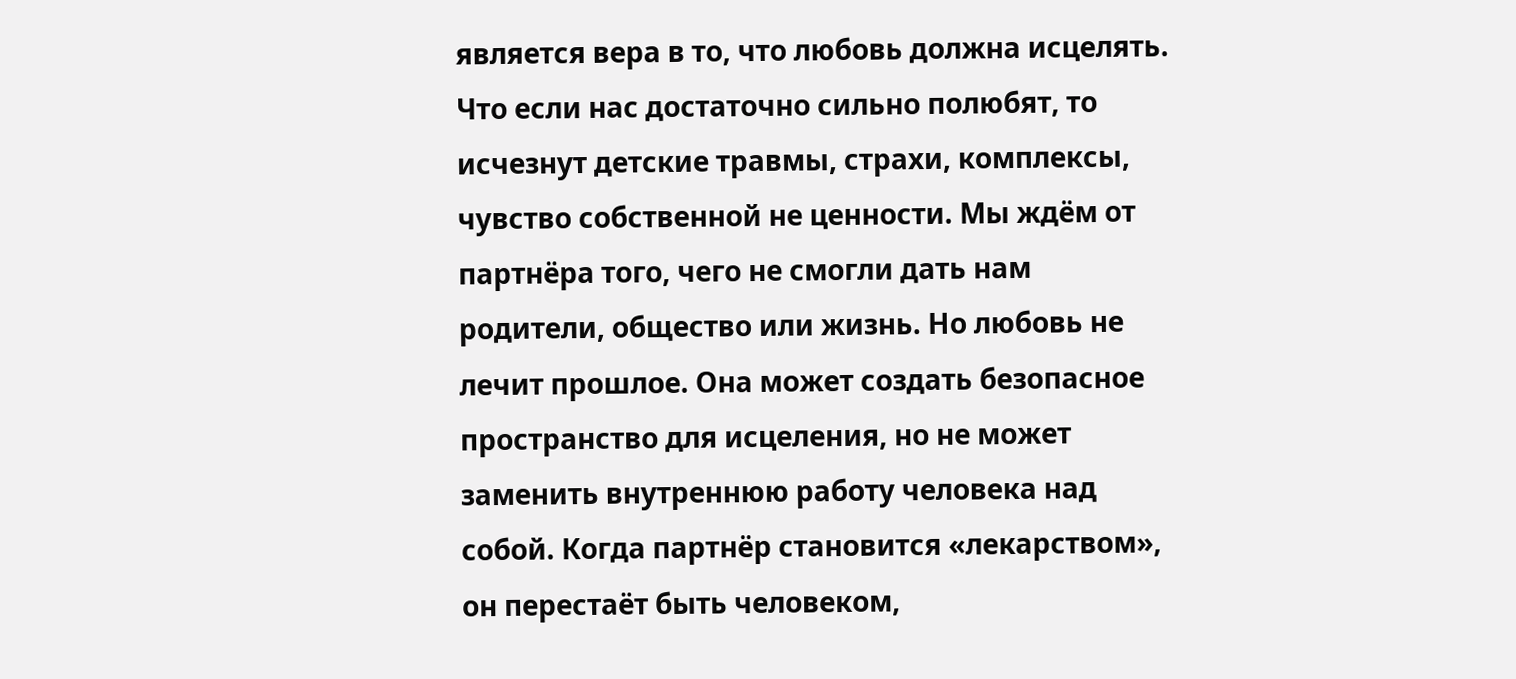является вера в то, что любовь должна исцелять. Что если нас достаточно сильно полюбят, то исчезнут детские травмы, страхи, комплексы, чувство собственной не ценности. Мы ждём от партнёра того, чего не смогли дать нам родители, общество или жизнь. Но любовь не лечит прошлое. Она может создать безопасное пространство для исцеления, но не может заменить внутреннюю работу человека над собой. Когда партнёр становится «лекарством», он перестаёт быть человеком,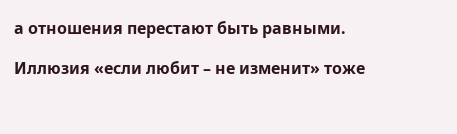а отношения перестают быть равными.

Иллюзия «если любит – не изменит» тоже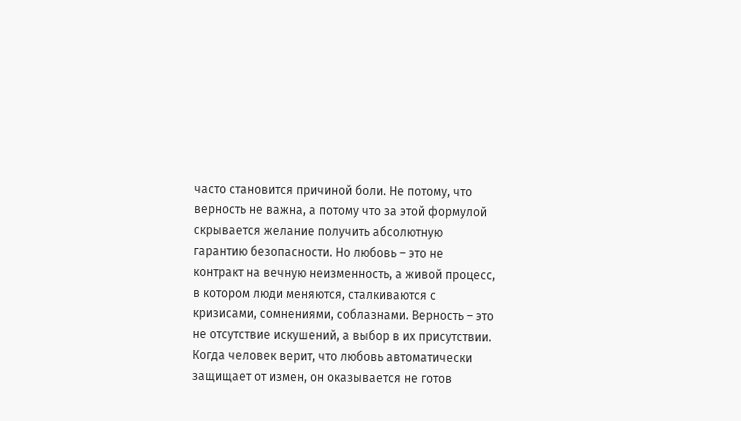часто становится причиной боли. Не потому, что верность не важна, а потому что за этой формулой скрывается желание получить абсолютную гарантию безопасности. Но любовь – это не контракт на вечную неизменность, а живой процесс, в котором люди меняются, сталкиваются с кризисами, сомнениями, соблазнами. Верность – это не отсутствие искушений, а выбор в их присутствии. Когда человек верит, что любовь автоматически защищает от измен, он оказывается не готов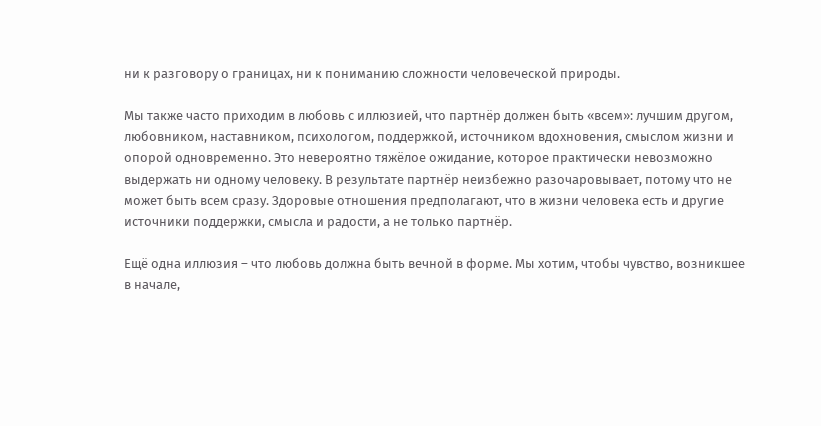ни к разговору о границах, ни к пониманию сложности человеческой природы.

Мы также часто приходим в любовь с иллюзией, что партнёр должен быть «всем»: лучшим другом, любовником, наставником, психологом, поддержкой, источником вдохновения, смыслом жизни и опорой одновременно. Это невероятно тяжёлое ожидание, которое практически невозможно выдержать ни одному человеку. В результате партнёр неизбежно разочаровывает, потому что не может быть всем сразу. Здоровые отношения предполагают, что в жизни человека есть и другие источники поддержки, смысла и радости, а не только партнёр.

Ещё одна иллюзия – что любовь должна быть вечной в форме. Мы хотим, чтобы чувство, возникшее в начале,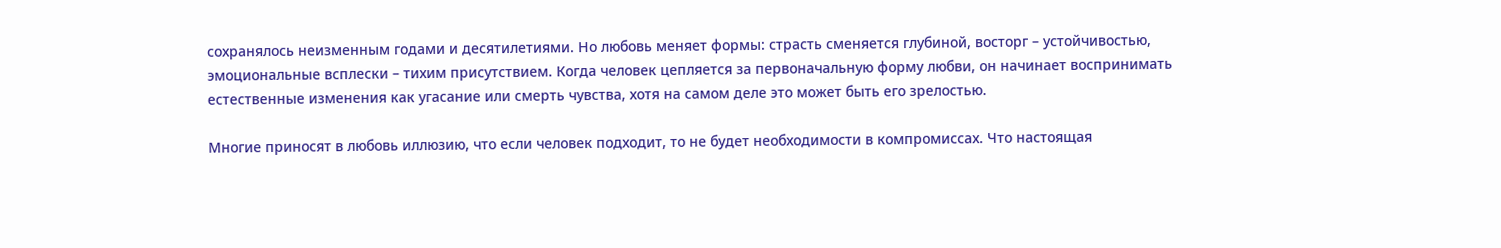сохранялось неизменным годами и десятилетиями. Но любовь меняет формы: страсть сменяется глубиной, восторг – устойчивостью, эмоциональные всплески – тихим присутствием. Когда человек цепляется за первоначальную форму любви, он начинает воспринимать естественные изменения как угасание или смерть чувства, хотя на самом деле это может быть его зрелостью.

Многие приносят в любовь иллюзию, что если человек подходит, то не будет необходимости в компромиссах. Что настоящая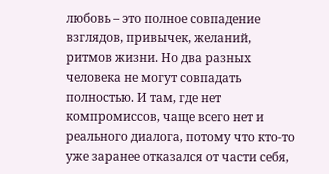любовь – это полное совпадение взглядов, привычек, желаний, ритмов жизни. Но два разных человека не могут совпадать полностью. И там, где нет компромиссов, чаще всего нет и реального диалога, потому что кто-то уже заранее отказался от части себя,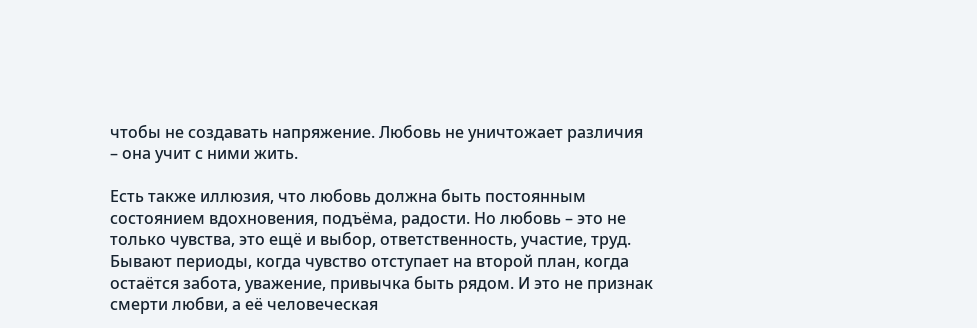чтобы не создавать напряжение. Любовь не уничтожает различия – она учит с ними жить.

Есть также иллюзия, что любовь должна быть постоянным состоянием вдохновения, подъёма, радости. Но любовь – это не только чувства, это ещё и выбор, ответственность, участие, труд. Бывают периоды, когда чувство отступает на второй план, когда остаётся забота, уважение, привычка быть рядом. И это не признак смерти любви, а её человеческая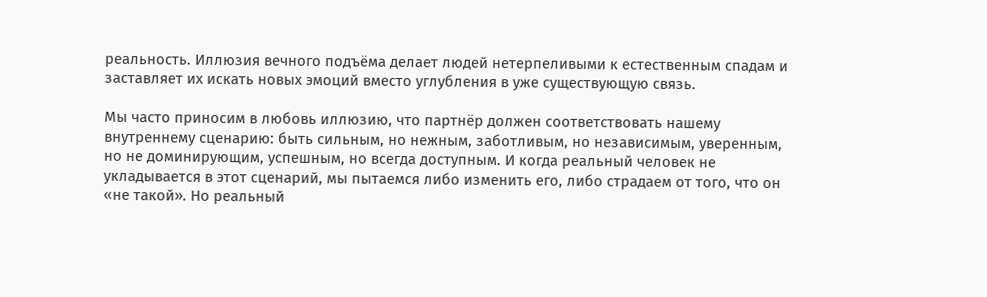реальность. Иллюзия вечного подъёма делает людей нетерпеливыми к естественным спадам и заставляет их искать новых эмоций вместо углубления в уже существующую связь.

Мы часто приносим в любовь иллюзию, что партнёр должен соответствовать нашему внутреннему сценарию: быть сильным, но нежным, заботливым, но независимым, уверенным, но не доминирующим, успешным, но всегда доступным. И когда реальный человек не укладывается в этот сценарий, мы пытаемся либо изменить его, либо страдаем от того, что он «не такой». Но реальный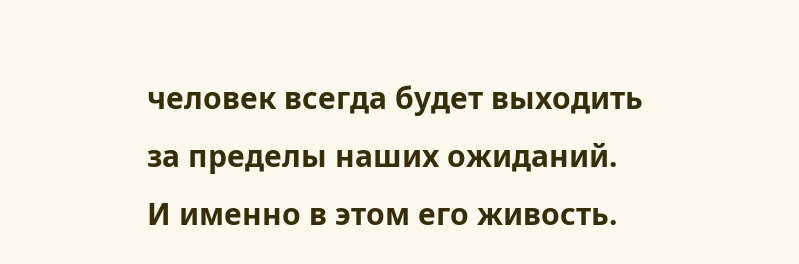человек всегда будет выходить за пределы наших ожиданий. И именно в этом его живость.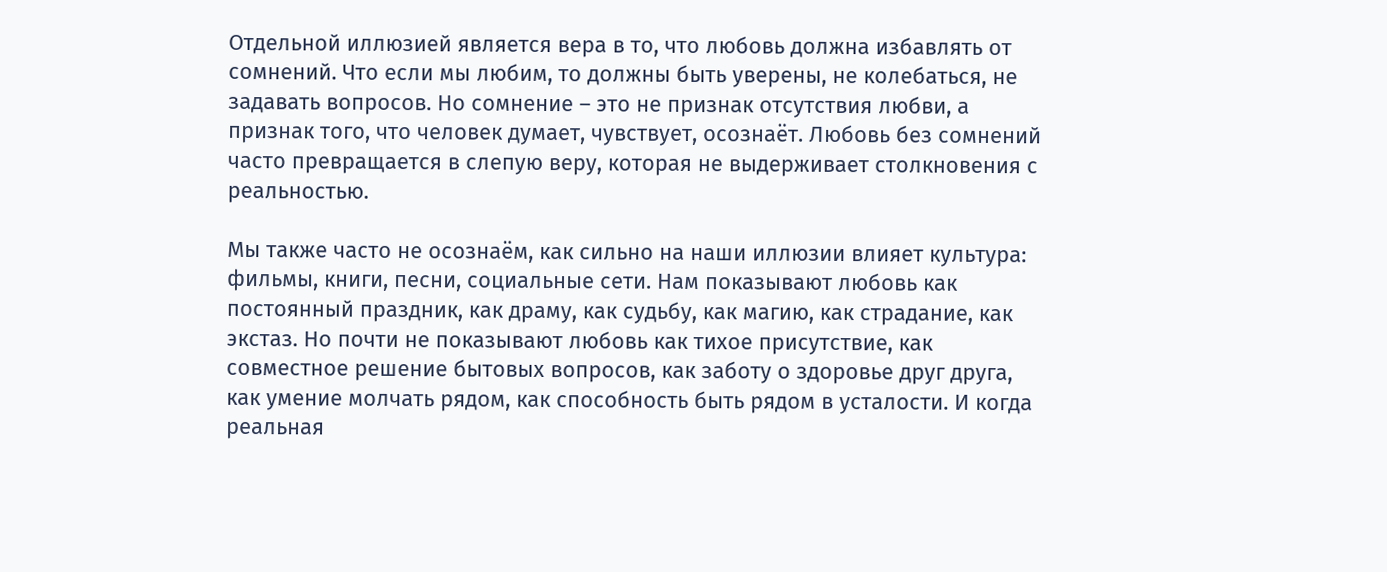Отдельной иллюзией является вера в то, что любовь должна избавлять от сомнений. Что если мы любим, то должны быть уверены, не колебаться, не задавать вопросов. Но сомнение – это не признак отсутствия любви, а признак того, что человек думает, чувствует, осознаёт. Любовь без сомнений часто превращается в слепую веру, которая не выдерживает столкновения с реальностью.

Мы также часто не осознаём, как сильно на наши иллюзии влияет культура: фильмы, книги, песни, социальные сети. Нам показывают любовь как постоянный праздник, как драму, как судьбу, как магию, как страдание, как экстаз. Но почти не показывают любовь как тихое присутствие, как совместное решение бытовых вопросов, как заботу о здоровье друг друга, как умение молчать рядом, как способность быть рядом в усталости. И когда реальная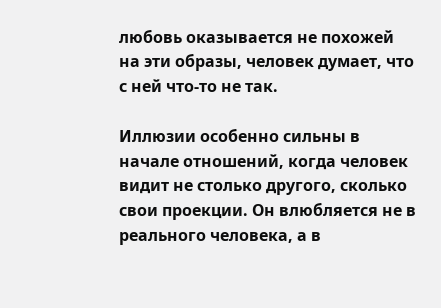любовь оказывается не похожей на эти образы, человек думает, что с ней что-то не так.

Иллюзии особенно сильны в начале отношений, когда человек видит не столько другого, сколько свои проекции. Он влюбляется не в реального человека, а в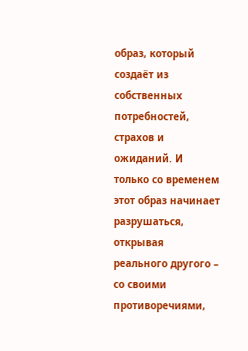образ, который создаёт из собственных потребностей, страхов и ожиданий. И только со временем этот образ начинает разрушаться, открывая реального другого – со своими противоречиями,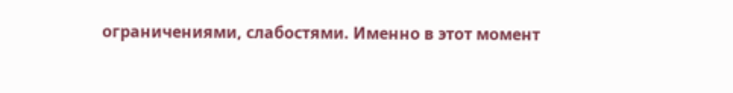ограничениями, слабостями. Именно в этот момент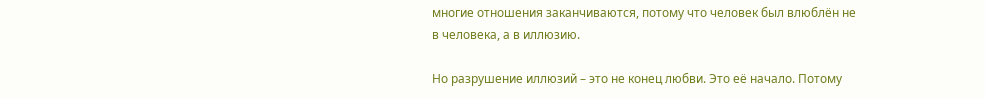многие отношения заканчиваются, потому что человек был влюблён не в человека, а в иллюзию.

Но разрушение иллюзий – это не конец любви. Это её начало. Потому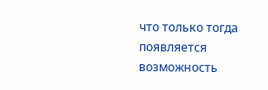что только тогда появляется возможность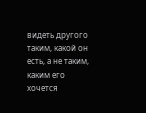видеть другого таким, какой он есть, а не таким, каким его хочется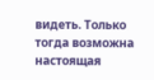видеть. Только тогда возможна настоящая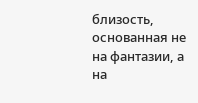близость, основанная не на фантазии, а на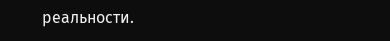реальности.